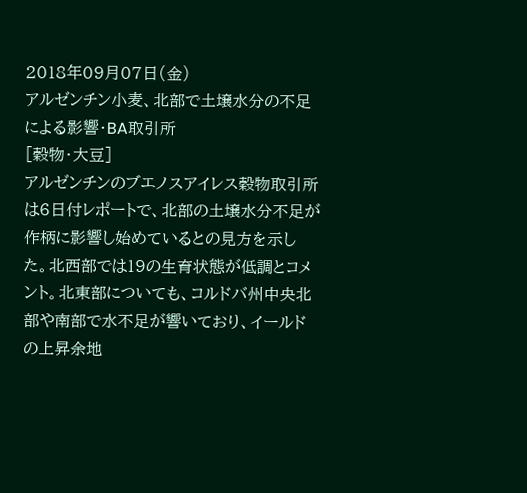2018年09月07日(金)
アルゼンチン小麦、北部で土壌水分の不足による影響・BA取引所
[穀物・大豆]
アルゼンチンのブエノスアイレス穀物取引所は6日付レポートで、北部の土壌水分不足が作柄に影響し始めているとの見方を示した。北西部では19の生育状態が低調とコメント。北東部についても、コルドバ州中央北部や南部で水不足が響いており、イールドの上昇余地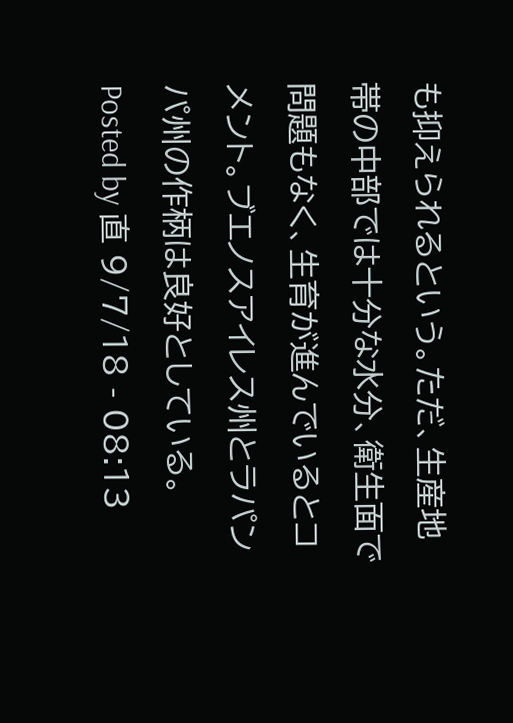も抑えられるという。ただ、生産地帯の中部では十分な水分、衛生面で問題もなく、生育が進んでいるとコメント。ブエノスアイレス州とラパンパ州の作柄は良好としている。
Posted by 直 9/7/18 - 08:13